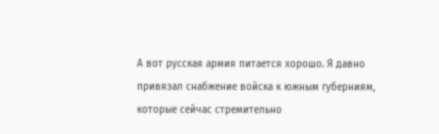А вот русская армия питается хорошо. Я давно привязал снабжение войска к южным губерниям, которые сейчас стремительно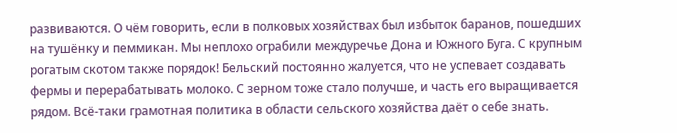развиваются. О чём говорить, если в полковых хозяйствах был избыток баранов, пошедших на тушёнку и пеммикан. Мы неплохо ограбили междуречье Дона и Южного Буга. С крупным рогатым скотом также порядок! Бельский постоянно жалуется, что не успевает создавать фермы и перерабатывать молоко. С зерном тоже стало получше, и часть его выращивается рядом. Всё-таки грамотная политика в области сельского хозяйства даёт о себе знать.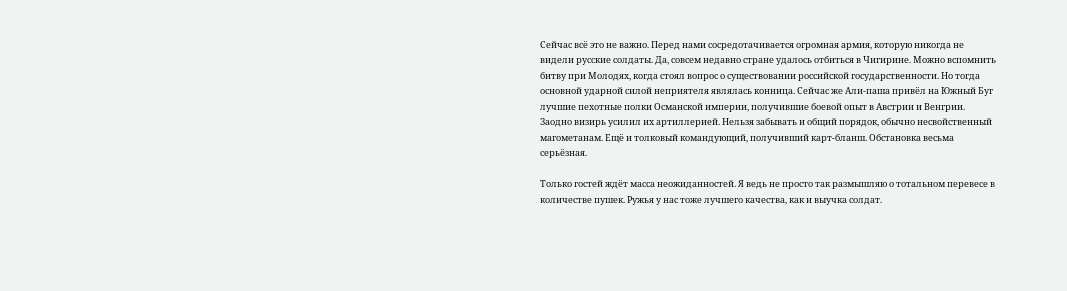Сейчас всё это не важно. Перед нами сосредотачивается огромная армия, которую никогда не видели русские солдаты. Да, совсем недавно стране удалось отбиться в Чигирине. Можно вспомнить битву при Молодях, когда стоял вопрос о существовании российской государственности. Но тогда основной ударной силой неприятеля являлась конница. Сейчас же Али-паша привёл на Южный Буг лучшие пехотные полки Османской империи, получившие боевой опыт в Австрии и Венгрии. Заодно визирь усилил их артиллерией. Нельзя забывать и общий порядок, обычно несвойственный магометанам. Ещё и толковый командующий, получивший карт-бланш. Обстановка весьма серьёзная.

Только гостей ждёт масса неожиданностей. Я ведь не просто так размышляю о тотальном перевесе в количестве пушек. Ружья у нас тоже лучшего качества, как и выучка солдат.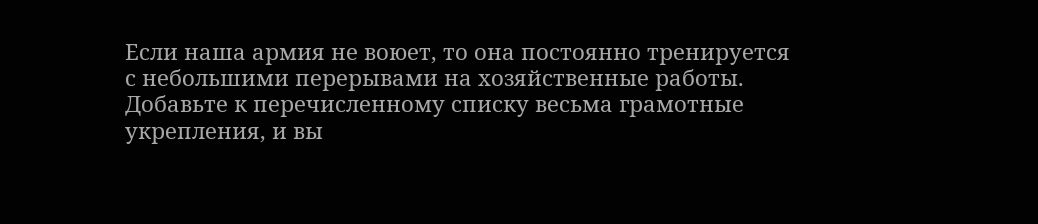Если наша армия не воюет, то она постоянно тренируется с небольшими перерывами на хозяйственные работы. Добавьте к перечисленному списку весьма грамотные укрепления, и вы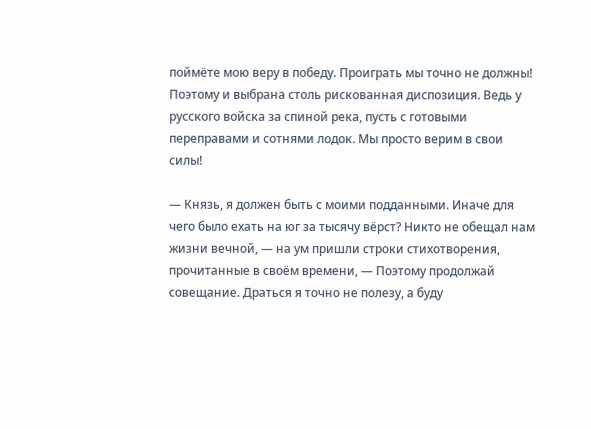поймёте мою веру в победу. Проиграть мы точно не должны! Поэтому и выбрана столь рискованная диспозиция. Ведь у русского войска за спиной река, пусть с готовыми переправами и сотнями лодок. Мы просто верим в свои силы!

— Князь, я должен быть с моими подданными. Иначе для чего было ехать на юг за тысячу вёрст? Никто не обещал нам жизни вечной, — на ум пришли строки стихотворения, прочитанные в своём времени, — Поэтому продолжай совещание. Драться я точно не полезу, а буду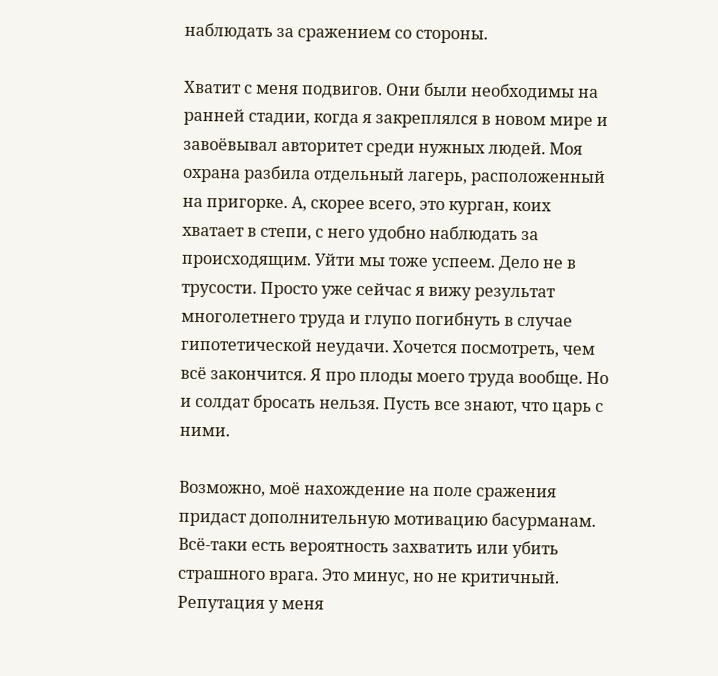наблюдать за сражением со стороны.

Хватит с меня подвигов. Они были необходимы на ранней стадии, когда я закреплялся в новом мире и завоёвывал авторитет среди нужных людей. Моя охрана разбила отдельный лагерь, расположенный на пригорке. А, скорее всего, это курган, коих хватает в степи, с него удобно наблюдать за происходящим. Уйти мы тоже успеем. Дело не в трусости. Просто уже сейчас я вижу результат многолетнего труда и глупо погибнуть в случае гипотетической неудачи. Хочется посмотреть, чем всё закончится. Я про плоды моего труда вообще. Но и солдат бросать нельзя. Пусть все знают, что царь с ними.

Возможно, моё нахождение на поле сражения придаст дополнительную мотивацию басурманам. Всё-таки есть вероятность захватить или убить страшного врага. Это минус, но не критичный. Репутация у меня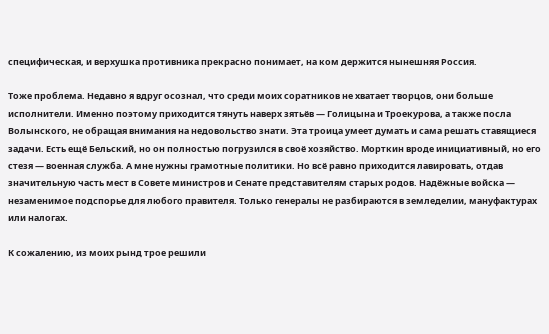специфическая, и верхушка противника прекрасно понимает, на ком держится нынешняя Россия.

Тоже проблема. Недавно я вдруг осознал, что среди моих соратников не хватает творцов, они больше исполнители. Именно поэтому приходится тянуть наверх зятьёв — Голицына и Троекурова, а также посла Волынского, не обращая внимания на недовольство знати. Эта троица умеет думать и сама решать ставящиеся задачи. Есть ещё Бельский, но он полностью погрузился в своё хозяйство. Морткин вроде инициативный, но его стезя — военная служба. А мне нужны грамотные политики. Но всё равно приходится лавировать, отдав значительную часть мест в Совете министров и Сенате представителям старых родов. Надёжные войска — незаменимое подспорье для любого правителя. Только генералы не разбираются в земледелии, мануфактурах или налогах.

К сожалению, из моих рынд трое решили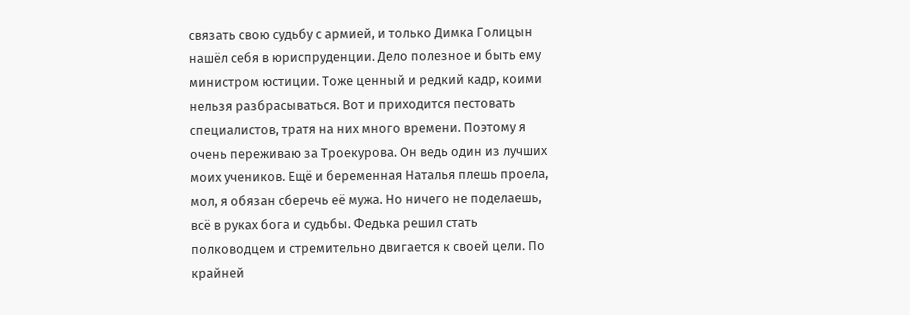связать свою судьбу с армией, и только Димка Голицын нашёл себя в юриспруденции. Дело полезное и быть ему министром юстиции. Тоже ценный и редкий кадр, коими нельзя разбрасываться. Вот и приходится пестовать специалистов, тратя на них много времени. Поэтому я очень переживаю за Троекурова. Он ведь один из лучших моих учеников. Ещё и беременная Наталья плешь проела, мол, я обязан сберечь её мужа. Но ничего не поделаешь, всё в руках бога и судьбы. Федька решил стать полководцем и стремительно двигается к своей цели. По крайней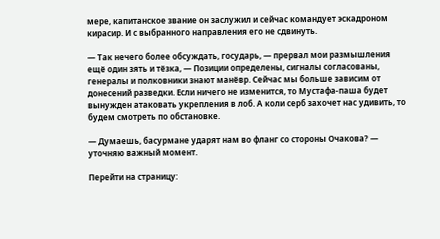мере, капитанское звание он заслужил и сейчас командует эскадроном кирасир. И с выбранного направления его не сдвинуть.

— Так нечего более обсуждать, государь, — прервал мои размышления ещё один зять и тёзка, — Позиции определены, сигналы согласованы, генералы и полковники знают манёвр. Сейчас мы больше зависим от донесений разведки. Если ничего не изменится, то Мустафа-паша будет вынужден атаковать укрепления в лоб. А коли серб захочет нас удивить, то будем смотреть по обстановке.

— Думаешь, басурмане ударят нам во фланг со стороны Очакова? — уточняю важный момент.

Перейти на страницу: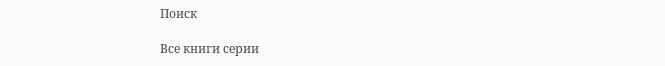Поиск

Все книги серии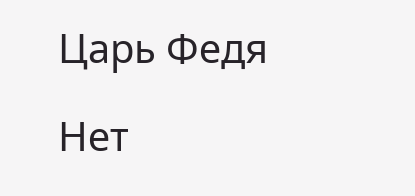Царь Федя

Нет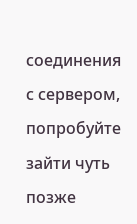соединения с сервером, попробуйте зайти чуть позже